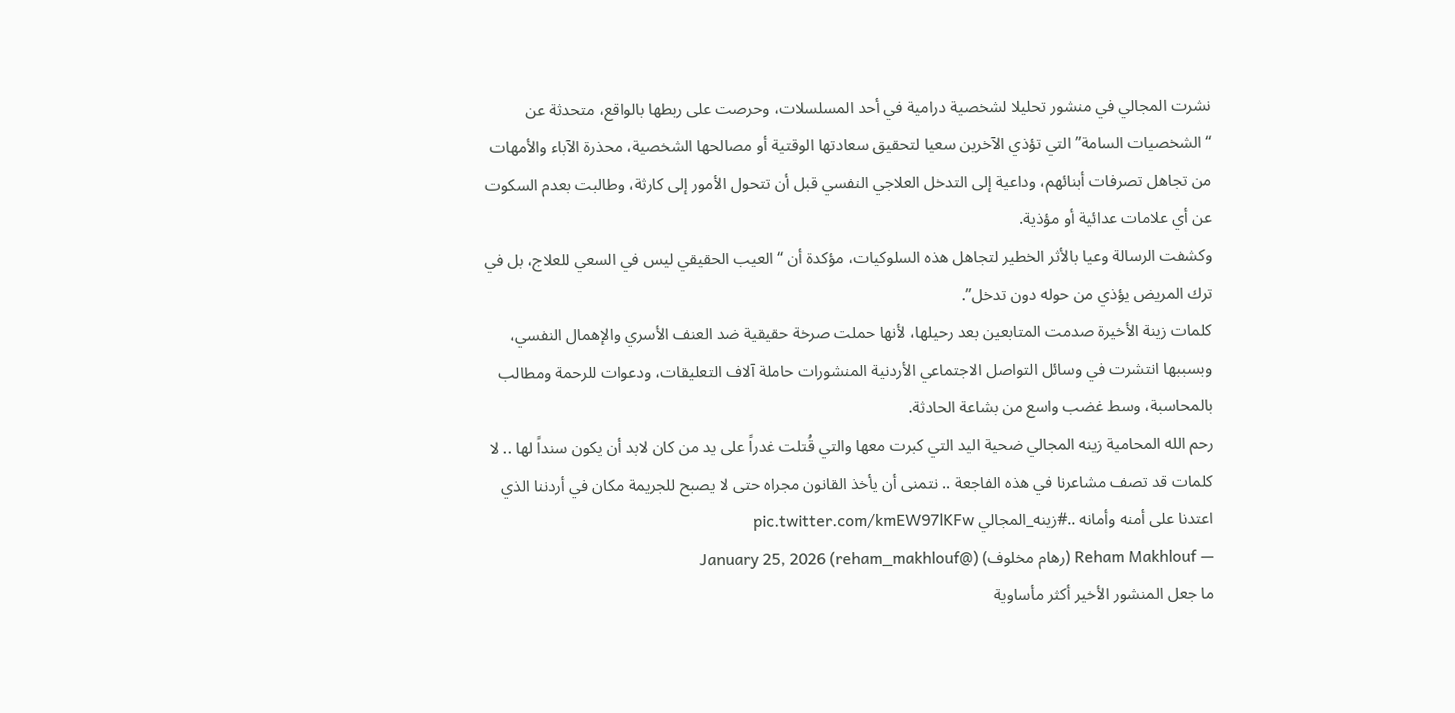نشرت المجالي في منشور تحليلا لشخصية درامية في أحد المسلسلات، وحرصت على ربطها بالواقع، متحدثة عن “الشخصيات السامة” التي تؤذي الآخرين سعيا لتحقيق سعادتها الوقتية أو مصالحها الشخصية، محذرة الآباء والأمهات من تجاهل تصرفات أبنائهم، وداعية إلى التدخل العلاجي النفسي قبل أن تتحول الأمور إلى كارثة، وطالبت بعدم السكوت عن أي علامات عدائية أو مؤذية.
وكشفت الرسالة وعيا بالأثر الخطير لتجاهل هذه السلوكيات، مؤكدة أن “العيب الحقيقي ليس في السعي للعلاج، بل في ترك المريض يؤذي من حوله دون تدخل”.
كلمات زينة الأخيرة صدمت المتابعين بعد رحيلها، لأنها حملت صرخة حقيقية ضد العنف الأسري والإهمال النفسي، وبسببها انتشرت في وسائل التواصل الاجتماعي الأردنية المنشورات حاملة آلاف التعليقات، ودعوات للرحمة ومطالب بالمحاسبة، وسط غضب واسع من بشاعة الحادثة.
رحم الله المحامية زينه المجالي ضحية اليد التي كبرت معها والتي قُتلت غدراً على يد من كان لابد أن يكون سنداً لها .. لا كلمات قد تصف مشاعرنا في هذه الفاجعة .. نتمنى أن يأخذ القانون مجراه حتى لا يصبح للجريمة مكان في أردننا الذي اعتدنا على أمنه وأمانه ..#زينه_المجالي pic.twitter.com/kmEW97lKFw
— Reham Makhlouf (رهام مخلوف) (@reham_makhlouf) January 25, 2026
ما جعل المنشور الأخير أكثر مأساوية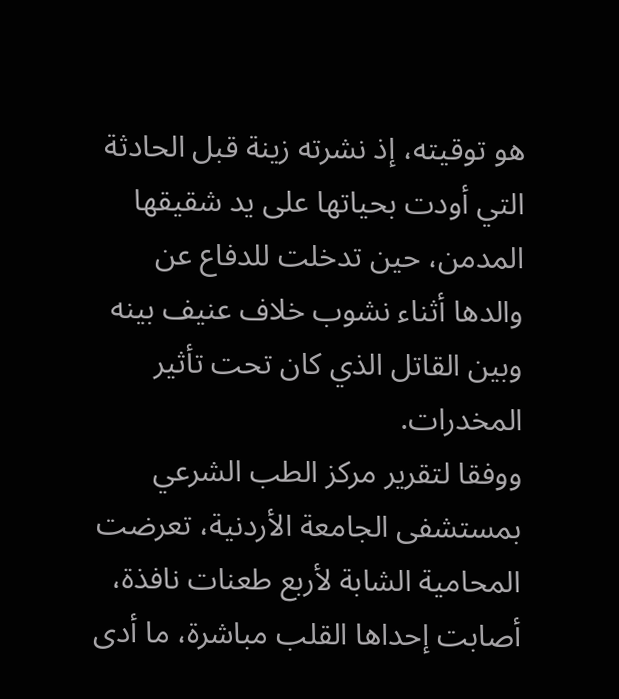هو توقيته، إذ نشرته زينة قبل الحادثة التي أودت بحياتها على يد شقيقها المدمن، حين تدخلت للدفاع عن والدها أثناء نشوب خلاف عنيف بينه وبين القاتل الذي كان تحت تأثير المخدرات.
ووفقا لتقرير مركز الطب الشرعي بمستشفى الجامعة الأردنية، تعرضت المحامية الشابة لأربع طعنات نافذة، أصابت إحداها القلب مباشرة، ما أدى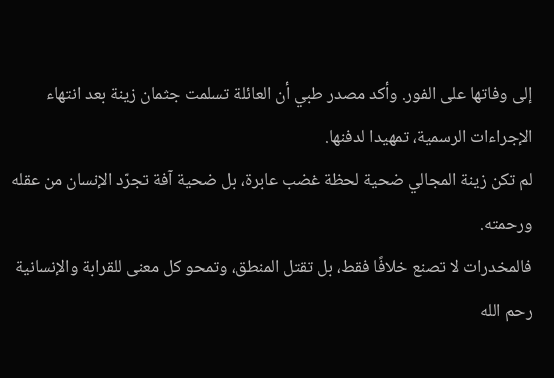إلى وفاتها على الفور. وأكد مصدر طبي أن العائلة تسلمت جثمان زينة بعد انتهاء الإجراءات الرسمية، تمهيدا لدفنها.
لم تكن زينة المجالي ضحية لحظة غضب عابرة، بل ضحية آفة تجرّد الإنسان من عقله ورحمته.
فالمخدرات لا تصنع خلافًا فقط، بل تقتل المنطق، وتمحو كل معنى للقرابة والإنسانية
رحم الله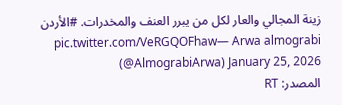زينة المجالي والعار لكل من يبرر العنف والمخدرات. #الأردن pic.twitter.com/VeRGQOFhaw— Arwa almograbi (@AlmograbiArwa) January 25, 2026
المصدر: RT